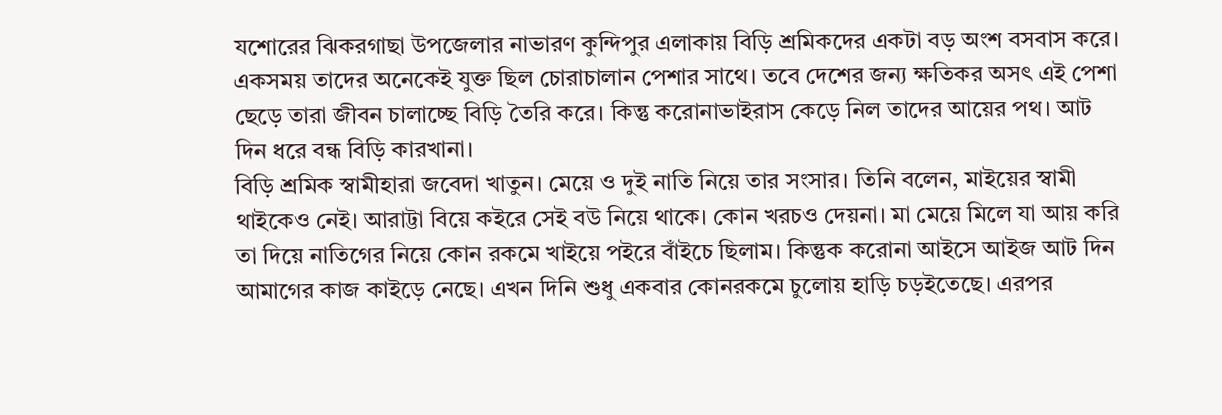যশোরের ঝিকরগাছা উপজেলার নাভারণ কুন্দিপুর এলাকায় বিড়ি শ্রমিকদের একটা বড় অংশ বসবাস করে। একসময় তাদের অনেকেই যুক্ত ছিল চোরাচালান পেশার সাথে। তবে দেশের জন্য ক্ষতিকর অসৎ এই পেশা ছেড়ে তারা জীবন চালাচ্ছে বিড়ি তৈরি করে। কিন্তু করোনাভাইরাস কেড়ে নিল তাদের আয়ের পথ। আট দিন ধরে বন্ধ বিড়ি কারখানা।
বিড়ি শ্রমিক স্বামীহারা জবেদা খাতুন। মেয়ে ও দুই নাতি নিয়ে তার সংসার। তিনি বলেন, মাইয়ের স্বামী থাইকেও নেই। আরাট্টা বিয়ে কইরে সেই বউ নিয়ে থাকে। কোন খরচও দেয়না। মা মেয়ে মিলে যা আয় করি তা দিয়ে নাতিগের নিয়ে কোন রকমে খাইয়ে পইরে বাঁইচে ছিলাম। কিন্তুক করোনা আইসে আইজ আট দিন আমাগের কাজ কাইড়ে নেছে। এখন দিনি শুধু একবার কোনরকমে চুলোয় হাড়ি চড়ইতেছে। এরপর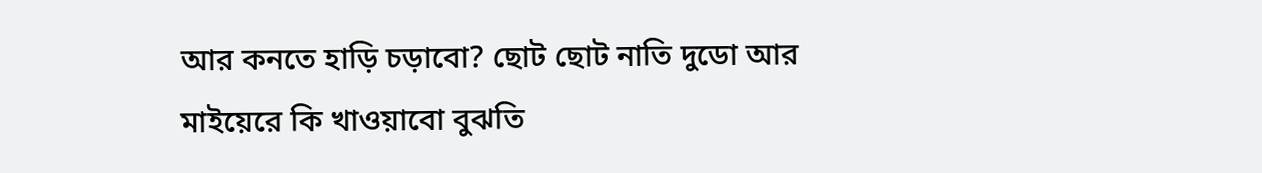আর কনতে হাড়ি চড়াবো? ছোট ছোট নাতি দুডো আর মাইয়েরে কি খাওয়াবো বুঝতি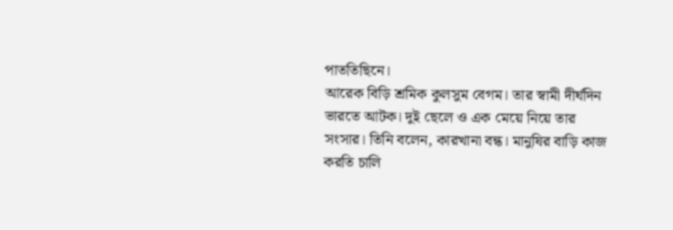পাততিছিনে।
আরেক বিড়ি শ্রমিক কুলসুম বেগম। তার স্বামী দীর্ঘদিন ভারতে আটক। দুই ছেলে ও এক মেয়ে নিয়ে তার সংসার। তিনি বলেন, কারখানা বন্ধ। মানুষির বাড়ি কাজ করতি চালি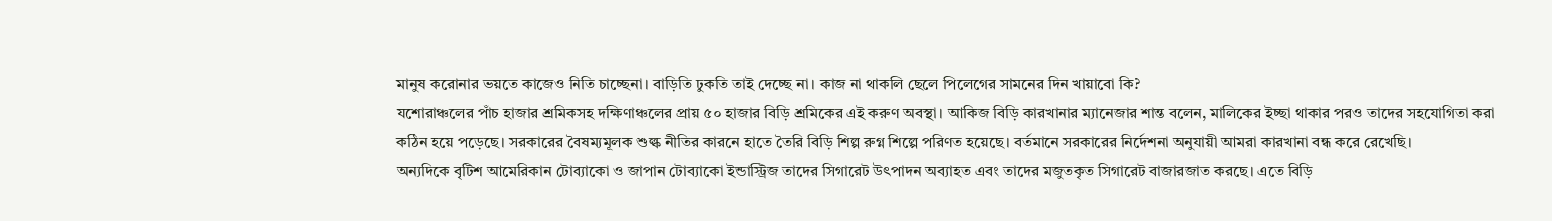মানুষ করোনার ভয়তে কাজেও নিতি চাচ্ছেনা। বাড়িতি ঢুকতি তাই দেচ্ছে না। কাজ না থাকলি ছেলে পিলেগের সামনের দিন খায়াবো কি?
যশোরাঞ্চলের পাঁচ হাজার শ্রমিকসহ দক্ষিণাঞ্চলের প্রায় ৫০ হাজার বিড়ি শ্রমিকের এই করুণ অবস্থা। আকিজ বিড়ি কারখানার ম্যানেজার শান্ত বলেন, মালিকের ইচ্ছা থাকার পরও তাদের সহযোগিতা করা কঠিন হয়ে পড়েছে। সরকারের বৈষম্যমূলক শুল্ক নীতির কারনে হাতে তৈরি বিড়ি শিল্প রুগ্ন শিল্পে পরিণত হয়েছে। বর্তমানে সরকারের নির্দেশনা অনুযায়ী আমরা কারখানা বন্ধ করে রেখেছি।
অন্যদিকে বৃটিশ আমেরিকান টোব্যাকো ও জাপান টোব্যাকো ইন্ডাস্ট্রিজ তাদের সিগারেট উৎপাদন অব্যাহত এবং তাদের মজুতকৃত সিগারেট বাজারজাত করছে। এতে বিড়ি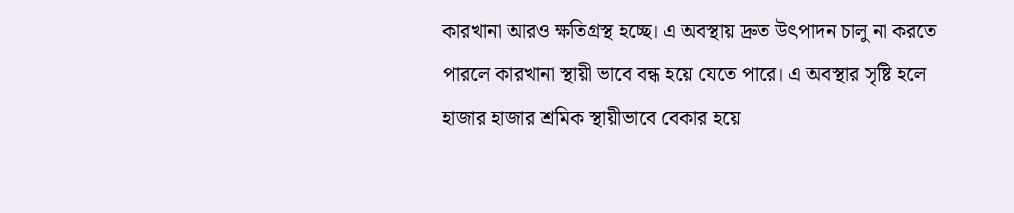কারখানা আরও ক্ষতিগ্রস্থ হচ্ছে। এ অবস্থায় দ্রুত উৎপাদন চালু না করতে পারলে কারখানা স্থায়ী ভাবে বন্ধ হয়ে যেতে পারে। এ অবস্থার সৃষ্টি হলে হাজার হাজার শ্রমিক স্থায়ীভাবে বেকার হয়ে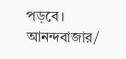পড়বে।
আনন্দবাজার/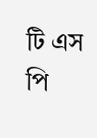টি এস পি